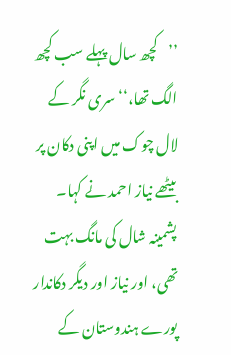’’کچھ سال پہلے سب کچھ الگ تھا،‘‘ سری نگر کے لال چوک میں اپنی دکان پر بیٹھے نیاز احمد نے کہا۔ پشمینہ شال کی مانگ بہت تھی، اور نیاز اور دیگر دکاندار پورے ہندوستان کے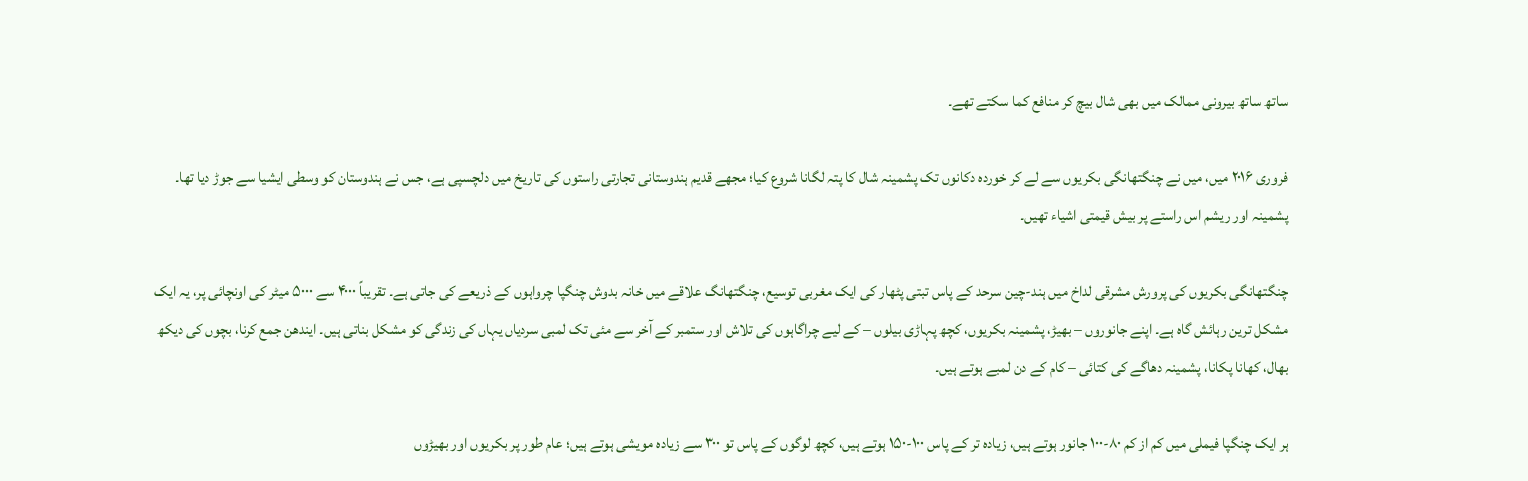ساتھ ساتھ بیرونی ممالک میں بھی شال بیچ کر منافع کما سکتے تھے۔

فروری ۲۰۱۶ میں، میں نے چنگتھانگی بکریوں سے لے کر خوردہ دکانوں تک پشمینہ شال کا پتہ لگانا شروع کیا؛ مجھے قدیم ہندوستانی تجارتی راستوں کی تاریخ میں دلچسپی ہے، جس نے ہندوستان کو وسطی ایشیا سے جوڑ دیا تھا۔ پشمینہ اور ریشم اس راستے پر بیش قیمتی اشیاء تھیں۔

چنگتھانگی بکریوں کی پرورش مشرقی لداخ میں ہند-چین سرحد کے پاس تبتی پٹھار کی ایک مغربی توسیع، چنگتھانگ علاقے میں خانہ بدوش چنگپا چرواہوں کے ذریعے کی جاتی ہے۔ تقریباً ۴۰۰۰ سے ۵۰۰۰ میٹر کی اونچائی پر، یہ ایک مشکل ترین رہائش گاہ ہے۔ اپنے جانوروں – بھیڑ، پشمینہ بکریوں، کچھ پہاڑی بیلوں – کے لیے چراگاہوں کی تلاش اور ستمبر کے آخر سے مئی تک لمبی سردیاں یہاں کی زندگی کو مشکل بناتی ہیں۔ ایندھن جمع کرنا، بچوں کی دیکھ بھال، کھانا پکانا، پشمینہ دھاگے کی کتائی – کام کے دن لمبے ہوتے ہیں۔

ہر ایک چنگپا فیملی میں کم از کم ۸۰-۱۰۰ جانور ہوتے ہیں، زیادہ تر کے پاس ۱۰۰-۱۵۰ ہوتے ہیں، کچھ لوگوں کے پاس تو ۳۰۰ سے زیادہ مویشی ہوتے ہیں؛ عام طور پر بکریوں اور بھیڑوں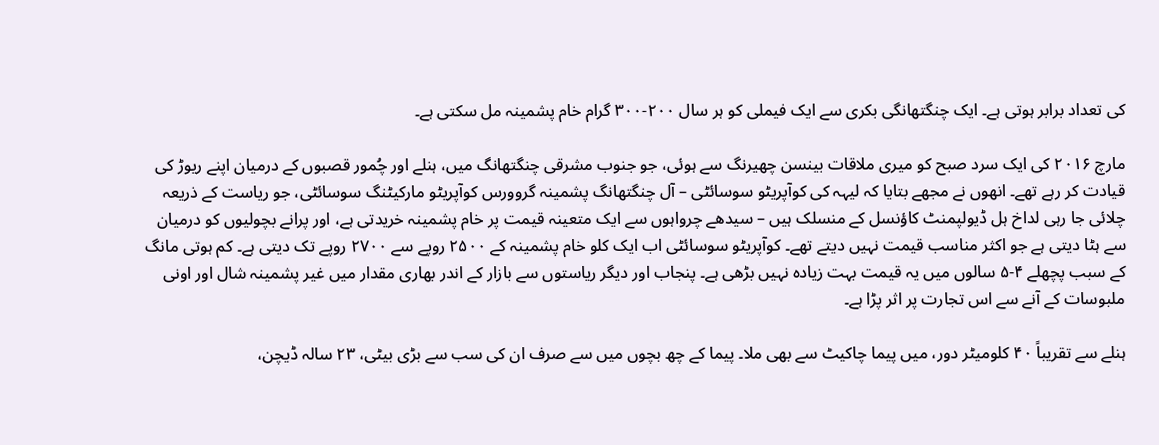کی تعداد برابر ہوتی ہے۔ ایک چنگتھانگی بکری سے ایک فیملی کو ہر سال ۲۰۰-۳۰۰ گرام خام پشمینہ مل سکتی ہے۔

مارچ ۲۰۱۶ کی ایک سرد صبح کو میری ملاقات بینسن چھیرنگ سے ہوئی، جو جنوب مشرقی چنگتھانگ میں، ہنلے اور چُمور قصبوں کے درمیان اپنے ریوڑ کی قیادت کر رہے تھے۔ انھوں نے مجھے بتایا کہ لیہہ کی کوآپریٹو سوسائٹی – آل چنگتھانگ پشمینہ گروورس کوآپریٹو مارکیٹنگ سوسائٹی، جو ریاست کے ذریعہ چلائی جا رہی لداخ ہل ڈیولپمنٹ کاؤنسل کے منسلک ہیں – سیدھے چرواہوں سے ایک متعینہ قیمت پر خام پشمینہ خریدتی ہے، اور پرانے بچولیوں کو درمیان سے ہٹا دیتی ہے جو اکثر مناسب قیمت نہیں دیتے تھے۔ کوآپریٹو سوسائٹی اب ایک کلو خام پشمینہ کے ۲۵۰۰ روپے سے ۲۷۰۰ روپے تک دیتی ہے۔ کم ہوتی مانگ کے سبب پچھلے ۴-۵ سالوں میں یہ قیمت بہت زیادہ نہیں بڑھی ہے۔ پنجاب اور دیگر ریاستوں سے بازار کے اندر بھاری مقدار میں غیر پشمینہ شال اور اونی ملبوسات کے آنے سے اس تجارت پر اثر پڑا ہے۔

ہنلے سے تقریباً ۴۰ کلومیٹر دور، میں پیما چاکیٹ سے بھی ملا۔ پیما کے چھ بچوں میں سے صرف ان کی سب سے بڑی بیٹی، ۲۳ سالہ ڈیچن،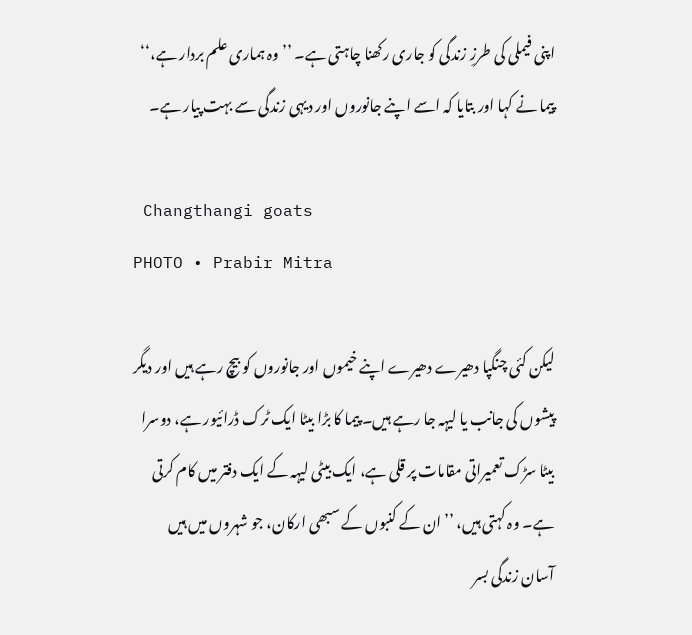اپنی فیملی کی طرزِ زندگی کو جاری رکھنا چاہتی ہے۔ ’’وہ ہماری علم بردار ہے،‘‘ پیما نے کہا اور بتایا کہ اسے اپنے جانوروں اور دیہی زندگی سے بہت پیار ہے۔

 Changthangi goats
PHOTO • Prabir Mitra

لیکن کئی چنگپا دھیرے دھیرے اپنے خیموں اور جانوروں کو بیچ رہے ہیں اور دیگر پیشوں کی جانب یا لیہہ جا رہے ہیں۔ پیما کا بڑا بیٹا ایک ٹرک ڈرائیور ہے، دوسرا بیٹا سڑک تعمیراتی مقامات پر قلی ہے، ایک بیٹی لیہہ کے ایک دفتر میں کام کرتی ہے۔ وہ کہتی ہیں، ’’ان کے کنبوں کے سبھی ارکان، جو شہروں میں ہیں آسان زندگی بسر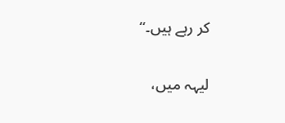کر رہے ہیں۔‘‘

لیہہ میں،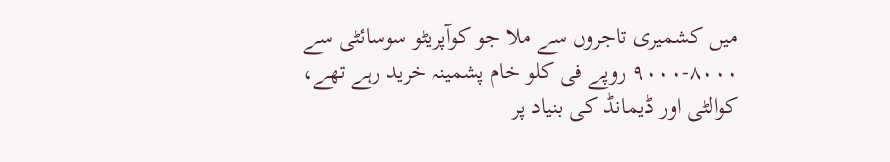میں کشمیری تاجروں سے ملا جو کوآپریٹو سوسائٹی سے ۸۰۰۰-۹۰۰۰ روپے فی کلو خام پشمینہ خرید رہے تھے، کوالٹی اور ڈیمانڈ کی بنیاد پر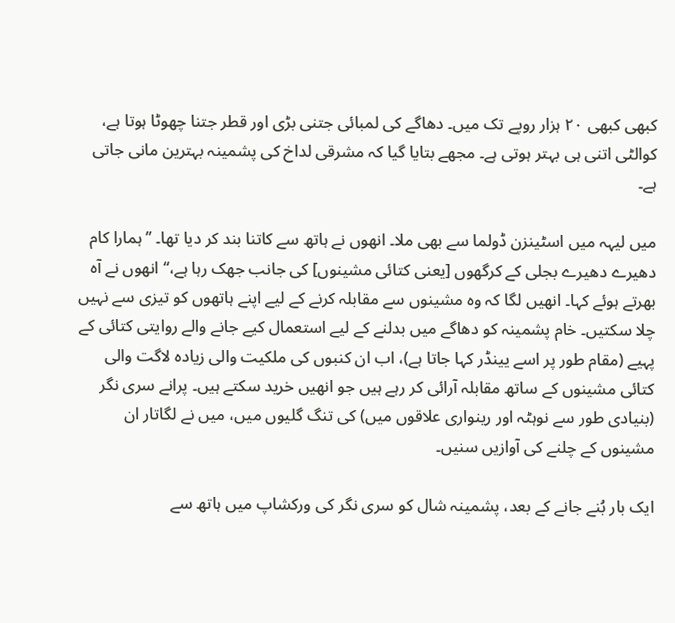کبھی کبھی ۲۰ ہزار روپے تک میں۔ دھاگے کی لمبائی جتنی بڑی اور قطر جتنا چھوٹا ہوتا ہے، کوالٹی اتنی ہی بہتر ہوتی ہے۔ مجھے بتایا گیا کہ مشرقی لداخ کی پشمینہ بہترین مانی جاتی ہے۔

میں لیہہ میں اسٹینزن ڈولما سے بھی ملا۔ انھوں نے ہاتھ سے کاتنا بند کر دیا تھا۔ ’’ہمارا کام دھیرے دھیرے بجلی کے کرگھوں [یعنی کتائی مشینوں] کی جانب جھک رہا ہے،‘‘ انھوں نے آہ بھرتے ہوئے کہا۔ انھیں لگا کہ وہ مشینوں سے مقابلہ کرنے کے لیے اپنے ہاتھوں کو تیزی سے نہیں چلا سکتیں۔ خام پشمینہ کو دھاگے میں بدلنے کے لیے استعمال کیے جانے والے روایتی کتائی کے پہیے (مقام طور پر اسے یینڈر کہا جاتا ہے)، اب ان کنبوں کی ملکیت والی زیادہ لاگت والی کتائی مشینوں کے ساتھ مقابلہ آرائی کر رہے ہیں جو انھیں خرید سکتے ہیں۔ پرانے سری نگر (بنیادی طور سے نوہٹہ اور رینواری علاقوں میں) کی تنگ گلیوں میں، میں نے لگاتار ان مشینوں کے چلنے کی آوازیں سنیں۔

ایک بار بُنے جانے کے بعد، پشمینہ شال کو سری نگر کی ورکشاپ میں ہاتھ سے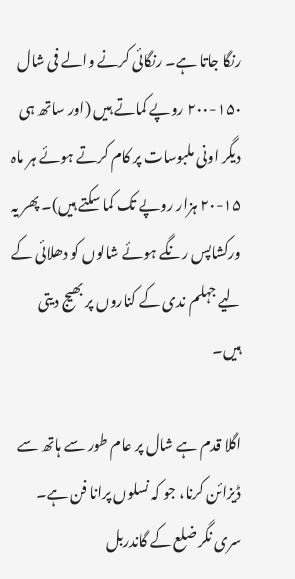رنگا جاتا ہے۔ رنگائی کرنے والے فی شال ۱۵۰-۲۰۰ روپے کماتے ہیں (اور ساتھ ہی دیگر اونی ملبوسات پر کام کرتے ہوئے ہر ماہ ۱۵-۲۰ ہزار روپے تک کما سکتے ہیں)۔ پھر یہ ورکشاپس رنگے ہوئے شالوں کو دھلائی کے لیے جہلم ندی کے کناروں پر بھیج دیتی ہیں۔

اگلا قدم ہے شال پر عام طور سے ہاتھ سے ڈیزائن کرنا، جو کہ نسلوں پرانا فن ہے۔ سری نگر ضلع کے گاندربل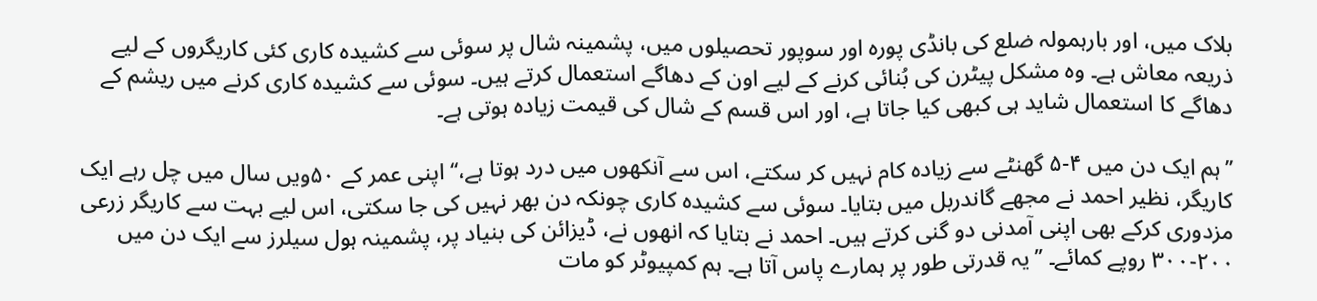بلاک میں، اور بارہمولہ ضلع کی بانڈی پورہ اور سوپور تحصیلوں میں، پشمینہ شال پر سوئی سے کشیدہ کاری کئی کاریگروں کے لیے ذریعہ معاش ہے۔ وہ مشکل پیٹرن کی بُنائی کرنے کے لیے اون کے دھاگے استعمال کرتے ہیں۔ سوئی سے کشیدہ کاری کرنے میں ریشم کے دھاگے کا استعمال شاید ہی کبھی کیا جاتا ہے، اور اس قسم کے شال کی قیمت زیادہ ہوتی ہے۔

’’ہم ایک دن میں ۴-۵ گھنٹے سے زیادہ کام نہیں کر سکتے، اس سے آنکھوں میں درد ہوتا ہے،‘‘ اپنی عمر کے ۵۰ویں سال میں چل رہے ایک کاریگر، نظیر احمد نے مجھے گاندربل میں بتایا۔ سوئی سے کشیدہ کاری چونکہ دن بھر نہیں کی جا سکتی، اس لیے بہت سے کاریگر زرعی مزدوری کرکے بھی اپنی آمدنی دو گنی کرتے ہیں۔ احمد نے بتایا کہ انھوں نے، ڈیزائن کی بنیاد پر، پشمینہ ہول سیلرز سے ایک دن میں ۲۰۰-۳۰۰ روپے کمائے۔ ’’یہ قدرتی طور پر ہمارے پاس آتا ہے۔ ہم کمپیوٹر کو مات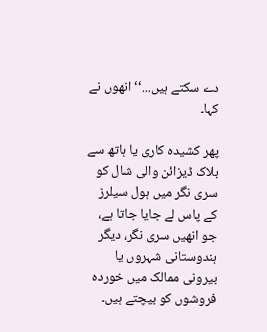دے سکتے ہیں...‘‘ انھوں نے کہا۔

پھر کشیدہ کاری یا ہاتھ سے بلاک ڈیزائن والی شال کو سری نگر میں ہول سیلرز کے پاس لے جایا جاتا ہے، جو انھیں سری نگر، دیگر ہندوستانی شہروں یا بیرونی ممالک میں خوردہ فروشوں کو بیچتے ہیں۔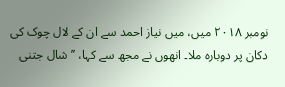نومبر ۲۰۱۸ میں، میں نیاز احمد سے ان کے لال چوک کی دکان پر دوبارہ ملا۔ انھوں نے مجھ سے کہا، ’’شال جتنی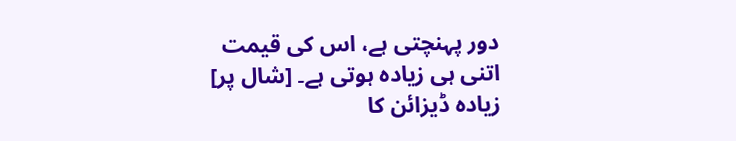دور پہنچتی ہے، اس کی قیمت اتنی ہی زیادہ ہوتی ہے۔ [شال پر] زیادہ ڈیزائن کا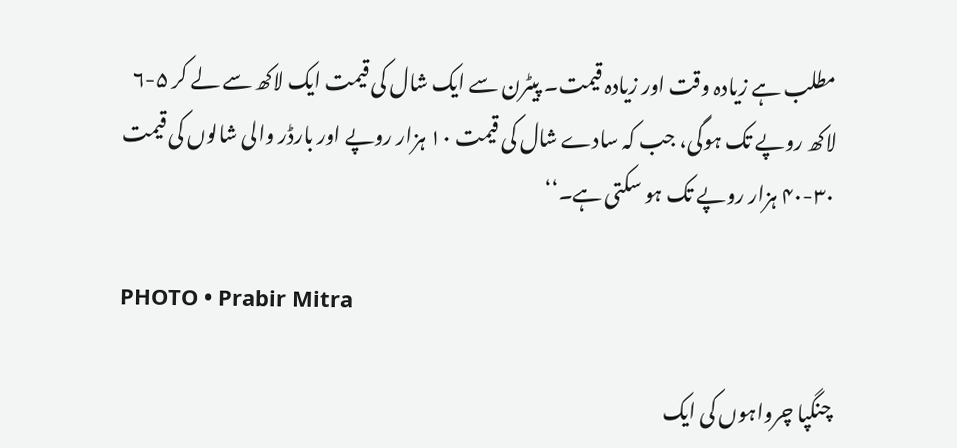مطلب ہے زیادہ وقت اور زیادہ قیمت۔ پیٹرن سے ایک شال کی قیمت ایک لاکھ سے لے کر ۵-۶ لاکھ روپے تک ہوگی، جب کہ سادے شال کی قیمت ۱۰ ہزار روپے اور بارڈر والی شالوں کی قیمت ۳۰-۴۰ ہزار روپے تک ہو سکتی ہے۔‘‘

PHOTO • Prabir Mitra

چنگپا چرواہوں کی ایک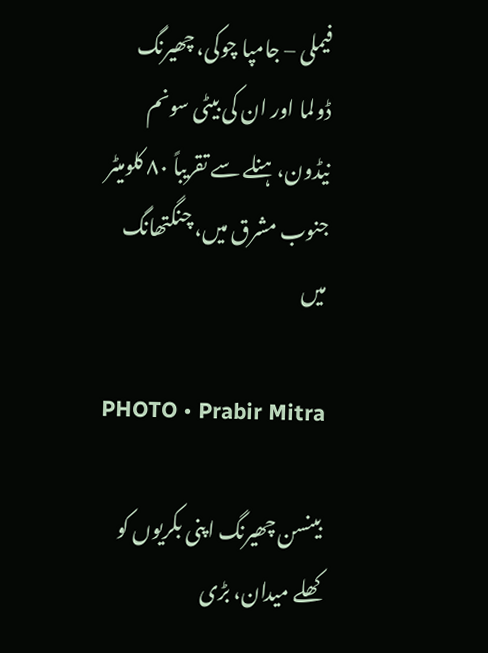فیملی – جامپا چوکی، چھیرنگ ڈولما اور ان کی بیٹی سونم نیڈون، ہنلے سے تقریباً ۸۰ کلومیٹر جنوب مشرق میں، چنگتھانگ میں

PHOTO • Prabir Mitra

بینسن چھیرنگ اپنی بکریوں کو کھلے میدان، بڑی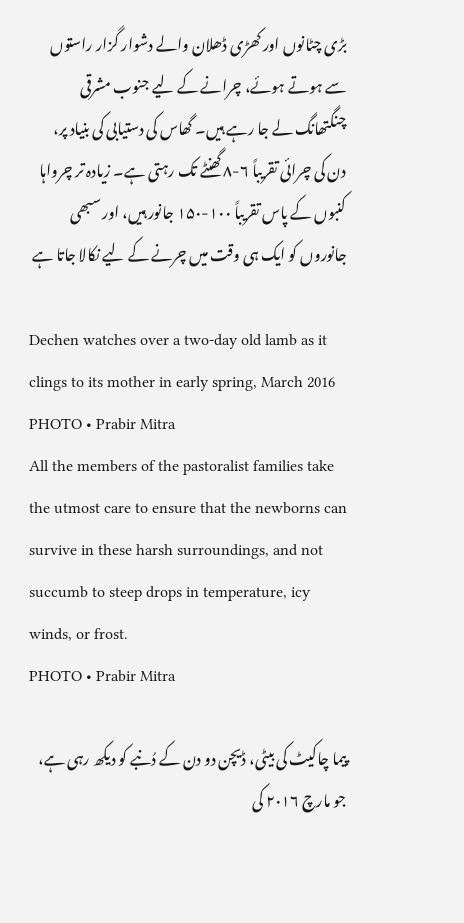بڑی چٹانوں اور کھڑی ڈھلان والے دشوار گزار راستوں سے ہوتے ہوئے، چرانے کے لیے جنوب مشرقی چنگتھانگ لے جا رہے ہیں۔ گھاس کی دستیابی کی بنیاد پر، دن کی چرائی تقریباً ۶-۸ گھنٹے تک رہتی ہے۔ زیادہ تر چرواہا کنبوں کے پاس تقریباً ۱۰۰-۱۵۰ جانور ہیں، اور سبھی جانوروں کو ایک ہی وقت میں چرنے کے لیے نکالا جاتا ہے

Dechen watches over a two-day old lamb as it clings to its mother in early spring, March 2016
PHOTO • Prabir Mitra
All the members of the pastoralist families take the utmost care to ensure that the newborns can survive in these harsh surroundings, and not succumb to steep drops in temperature, icy winds, or frost.
PHOTO • Prabir Mitra

پیما چاکیٹ کی بیٹی، ڈیچن دو دن کے دُنبے کو دیکھ رہی ہے، جو مارچ ۲۰۱۶ کی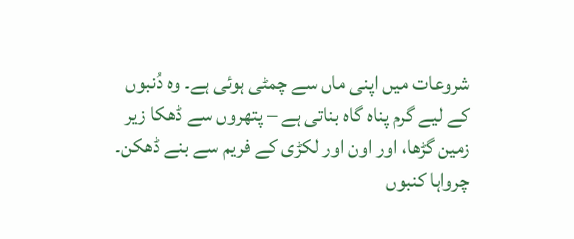شروعات میں اپنی ماں سے چمٹی ہوئی ہے۔ وہ دُنبوں کے لیے گرم پناہ گاہ بناتی ہے – پتھروں سے ڈھکا زیر زمین گڑھا، اور اون اور لکڑی کے فریم سے بنے ڈھکن۔ چرواہا کنبوں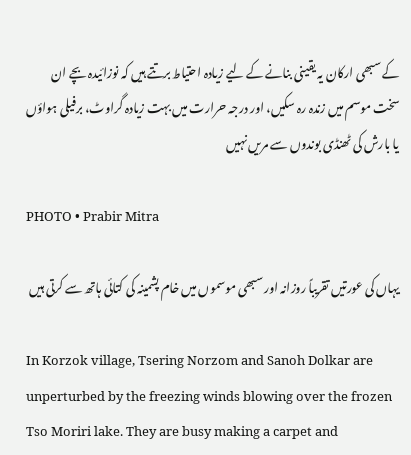کے سبھی ارکان یہ یقینی بنانے کے لیے زیادہ احتیاط برتتے ہیں کہ نوزائیدہ بچے ان سخت موسم میں زندہ رہ سکیں، اور درجہ حرارت میں بہت زیادہ گراوٹ، برفیلی ہواؤں یا بارش کی ٹھنڈی بوندوں سے مریں نہیں

PHOTO • Prabir Mitra

یہاں کی عورتیں تقریباً روزانہ اور سبھی موسموں میں خام پشمینہ کی کتائی ہاتھ سے کرتی ہیں

In Korzok village, Tsering Norzom and Sanoh Dolkar are unperturbed by the freezing winds blowing over the frozen Tso Moriri lake. They are busy making a carpet and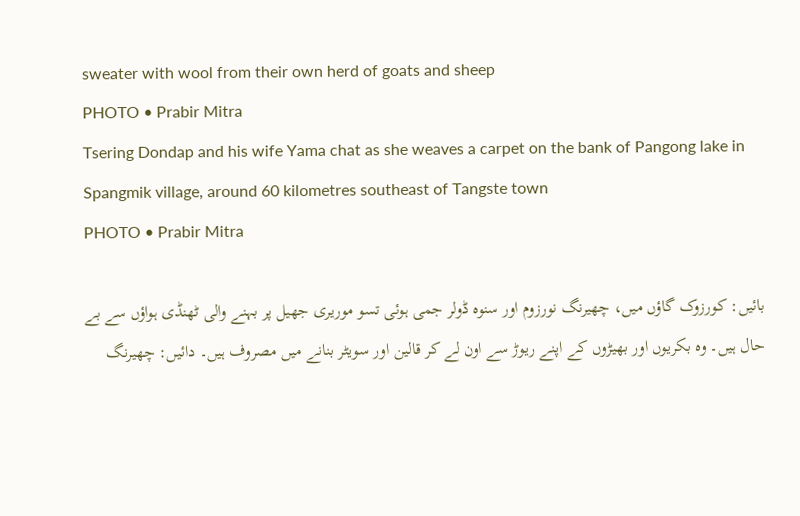sweater with wool from their own herd of goats and sheep
PHOTO • Prabir Mitra
Tsering Dondap and his wife Yama chat as she weaves a carpet on the bank of Pangong lake in Spangmik village, around 60 kilometres southeast of Tangste town
PHOTO • Prabir Mitra

بائیں: کورزوک گاؤں میں، چھیرنگ نورزوم اور سنوہ ڈولر جمی ہوئی تسو موریری جھیل پر بہنے والی ٹھنڈی ہواؤں سے بے حال ہیں۔ وہ بکریوں اور بھیڑوں کے اپنے ریوڑ سے اون لے کر قالین اور سویٹر بنانے میں مصروف ہیں۔ دائیں: چھیرنگ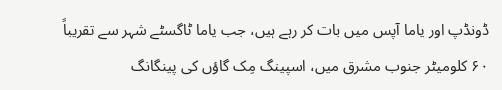ڈونڈپ اور یاما آپس میں بات کر رہے ہیں، جب یاما ٹاگسٹے شہر سے تقریباً ۶۰ کلومیٹر جنوب مشرق میں، اسپینگ مِک گاؤں کی پینگانگ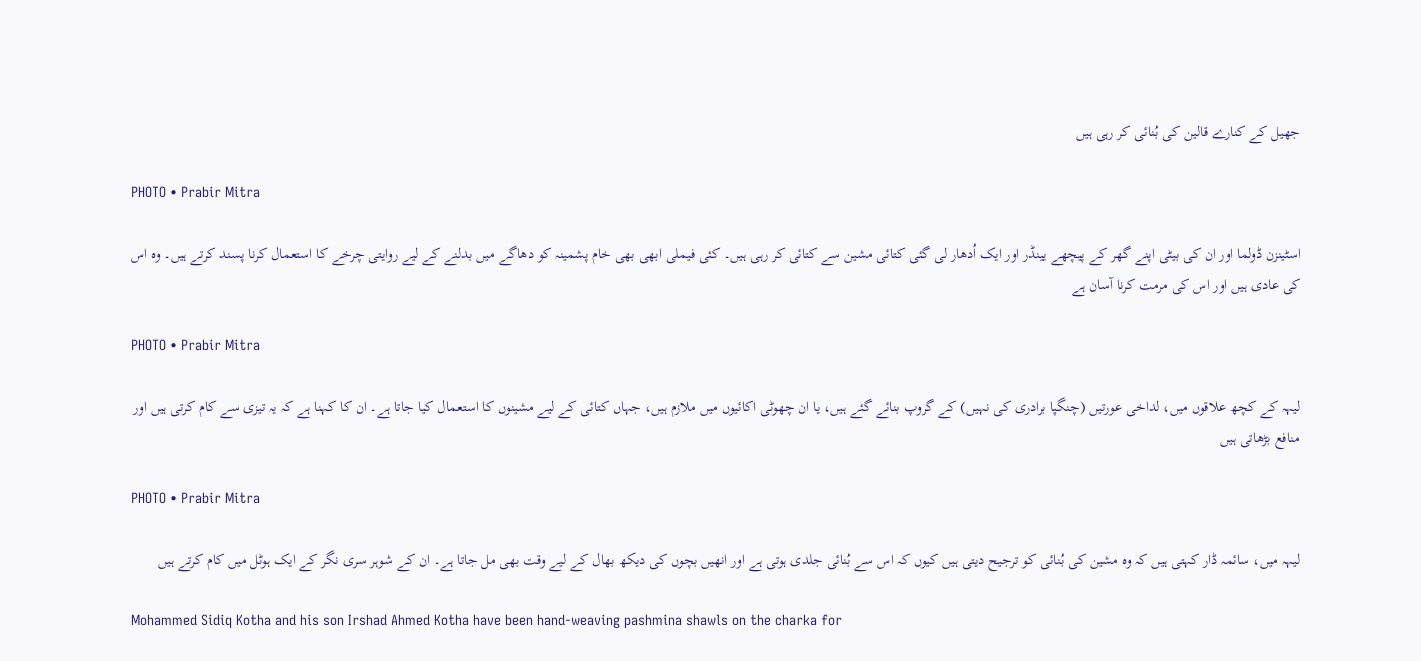جھیل کے کنارے قالین کی بُنائی کر رہی ہیں

PHOTO • Prabir Mitra

اسٹینزن ڈولما اور ان کی بیٹی اپنے گھر کے پیچھے یینڈر اور ایک اُدھار لی گئی کتائی مشین سے کتائی کر رہی ہیں۔ کئی فیملی ابھی بھی خام پشمینہ کو دھاگے میں بدلنے کے لیے روایتی چرخے کا استعمال کرنا پسند کرتے ہیں۔ وہ اس کی عادی ہیں اور اس کی مرمت کرنا آسان ہے

PHOTO • Prabir Mitra

لیہہ کے کچھ علاقوں میں، لداخی عورتیں (چنگپا برادری کی نہیں) کے گروپ بنائے گئے ہیں، یا ان چھوٹی اکائیوں میں ملازم ہیں، جہاں کتائی کے لیے مشینوں کا استعمال کیا جاتا ہے۔ ان کا کہنا ہے کہ یہ تیزی سے کام کرتی ہیں اور منافع بڑھاتی ہیں

PHOTO • Prabir Mitra

لیہہ میں، سائمہ ڈار کہتی ہیں کہ وہ مشین کی بُنائی کو ترجیح دیتی ہیں کیوں کہ اس سے بُنائی جلدی ہوتی ہے اور انھیں بچوں کی دیکھ بھال کے لیے وقت بھی مل جاتا ہے۔ ان کے شوہر سری نگر کے ایک ہوٹل میں کام کرتے ہیں

Mohammed Sidiq Kotha and his son Irshad Ahmed Kotha have been hand-weaving pashmina shawls on the charka for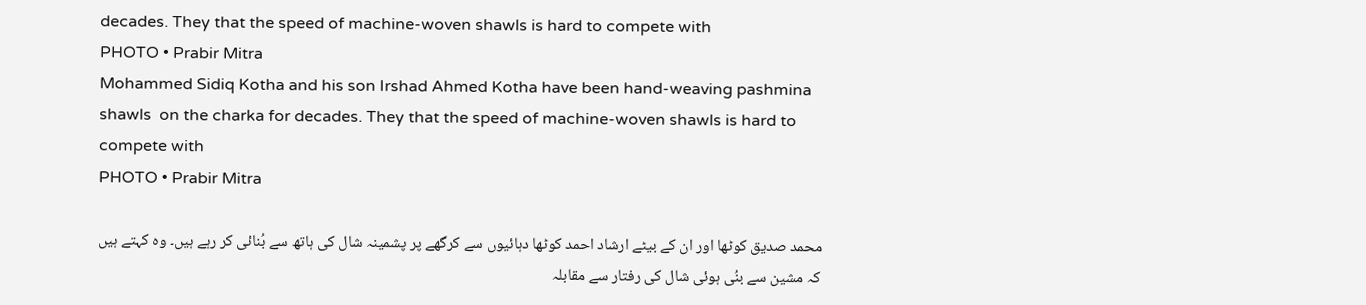decades. They that the speed of machine-woven shawls is hard to compete with
PHOTO • Prabir Mitra
Mohammed Sidiq Kotha and his son Irshad Ahmed Kotha have been hand-weaving pashmina shawls  on the charka for decades. They that the speed of machine-woven shawls is hard to compete with
PHOTO • Prabir Mitra

محمد صدیق کوٹھا اور ان کے بیٹے ارشاد احمد کوٹھا دہائیوں سے کرگھے پر پشمینہ شال کی ہاتھ سے بُنائی کر رہے ہیں۔ وہ کہتے ہیں کہ مشین سے بنُی ہوئی شال کی رفتار سے مقابلہ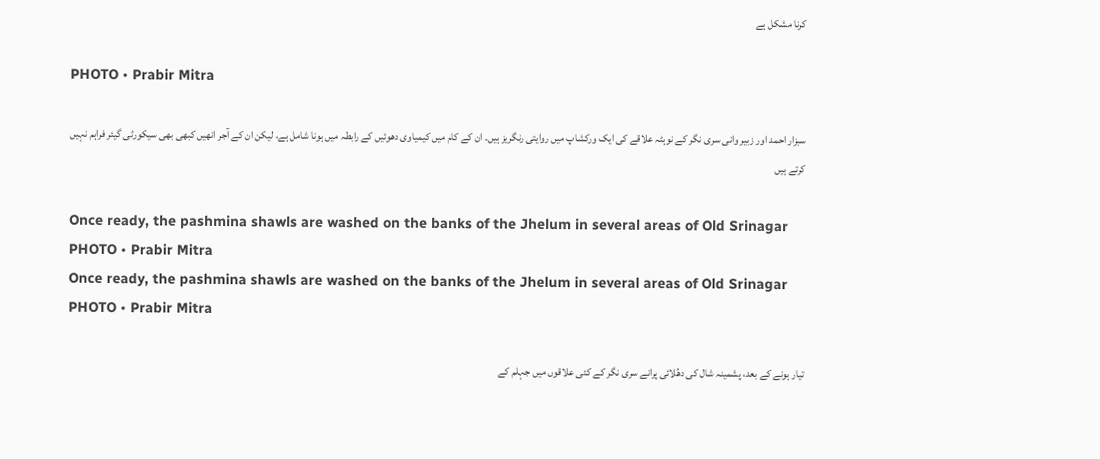کرنا مشکل ہے

PHOTO • Prabir Mitra

سبزار احمد اور زبیر وانی سری نگر کے نوہٹہ علاقے کی ایک ورکشاپ میں روایتی رنگریز ہیں۔ ان کے کام میں کیمیاوی دھوئیں کے رابطہ میں ہونا شامل ہے، لیکن ان کے آجر انھیں کبھی بھی سیکورٹی گیئر فراہم نہیں کرتے ہیں

Once ready, the pashmina shawls are washed on the banks of the Jhelum in several areas of Old Srinagar
PHOTO • Prabir Mitra
Once ready, the pashmina shawls are washed on the banks of the Jhelum in several areas of Old Srinagar
PHOTO • Prabir Mitra

تیار ہونے کے بعد، پشمینہ شال کی دھُلائی پرانے سری نگر کے کئی علاقوں میں جہلم کے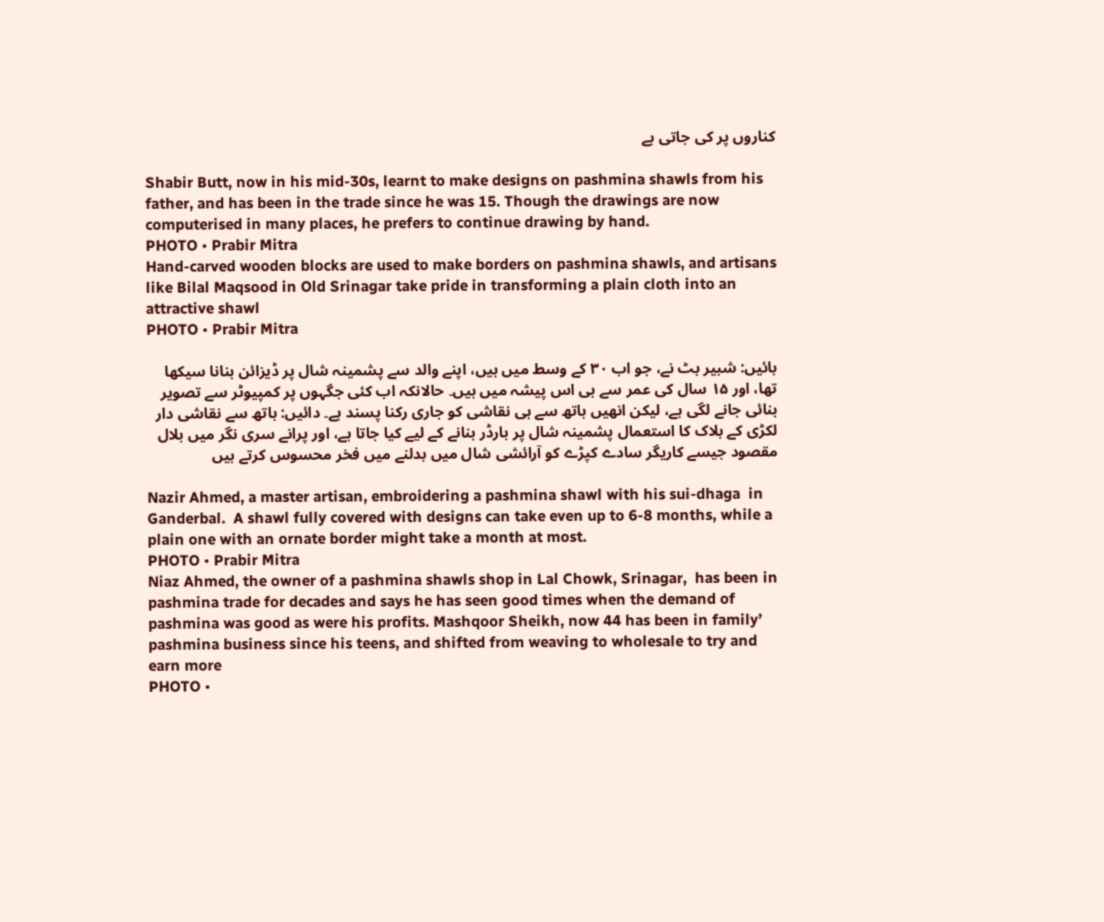کناروں پر کی جاتی ہے

Shabir Butt, now in his mid-30s, learnt to make designs on pashmina shawls from his father, and has been in the trade since he was 15. Though the drawings are now computerised in many places, he prefers to continue drawing by hand.
PHOTO • Prabir Mitra
Hand-carved wooden blocks are used to make borders on pashmina shawls, and artisans like Bilal Maqsood in Old Srinagar take pride in transforming a plain cloth into an attractive shawl
PHOTO • Prabir Mitra

بائیں: شبیر بٹ نے، جو اب ۳۰ کے وسط میں ہیں، اپنے والد سے پشمینہ شال پر ڈیزائن بنانا سیکھا تھا، اور ۱۵ سال کی عمر سے ہی اس پیشہ میں ہیں۔ حالانکہ اب کئی جگہوں پر کمپیوٹر سے تصویر بنائی جانے لگی ہے، لیکن انھیں ہاتھ سے ہی نقاشی کو جاری رکنا پسند ہے۔ دائیں: ہاتھ سے نقاشی دار لکڑی کے بلاک کا استعمال پشمینہ شال پر بارڈر بنانے کے لیے کیا جاتا ہے، اور پرانے سری نگر میں بلال مقصود جیسے کاریگر سادے کپڑے کو آرائشی شال میں بدلنے میں فخر محسوس کرتے ہیں

Nazir Ahmed, a master artisan, embroidering a pashmina shawl with his sui-dhaga  in Ganderbal.  A shawl fully covered with designs can take even up to 6-8 months, while a plain one with an ornate border might take a month at most.
PHOTO • Prabir Mitra
Niaz Ahmed, the owner of a pashmina shawls shop in Lal Chowk, Srinagar,  has been in pashmina trade for decades and says he has seen good times when the demand of pashmina was good as were his profits. Mashqoor Sheikh, now 44 has been in family’ pashmina business since his teens, and shifted from weaving to wholesale to try and earn more
PHOTO •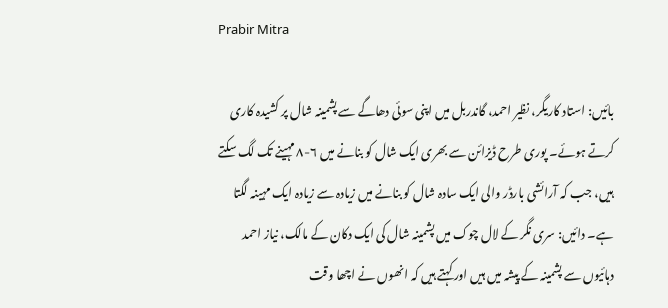Prabir Mitra

بائیں: استاد کاریگر، نظیر احمد، گاندربل میں اپنی سوئی دھاگے سے پشمینہ شال پر کشیدہ کاری کرتے ہوئے۔ پوری طرح ڈیزائن سے بھری ایک شال کو بنانے میں ۶-۸ مہینے تک لگ سکتے ہیں، جب کہ آرائشی بارڈر والی ایک سادہ شال کو بنانے میں زیادہ سے زیادہ ایک مہینہ لگتا ہے۔ دائیں: سری نگر کے لال چوک میں پشمینہ شال کی ایک دکان کے مالک، نیاز احمد دہائیوں سے پشمینہ کے پیشہ میں ہیں اور کہتے ہیں کہ انھوں نے اچھا وقت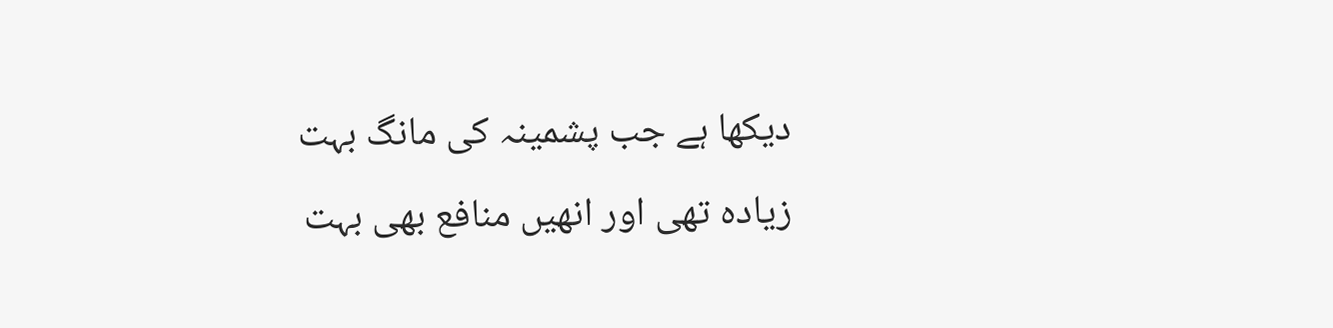دیکھا ہے جب پشمینہ کی مانگ بہت زیادہ تھی اور انھیں منافع بھی بہت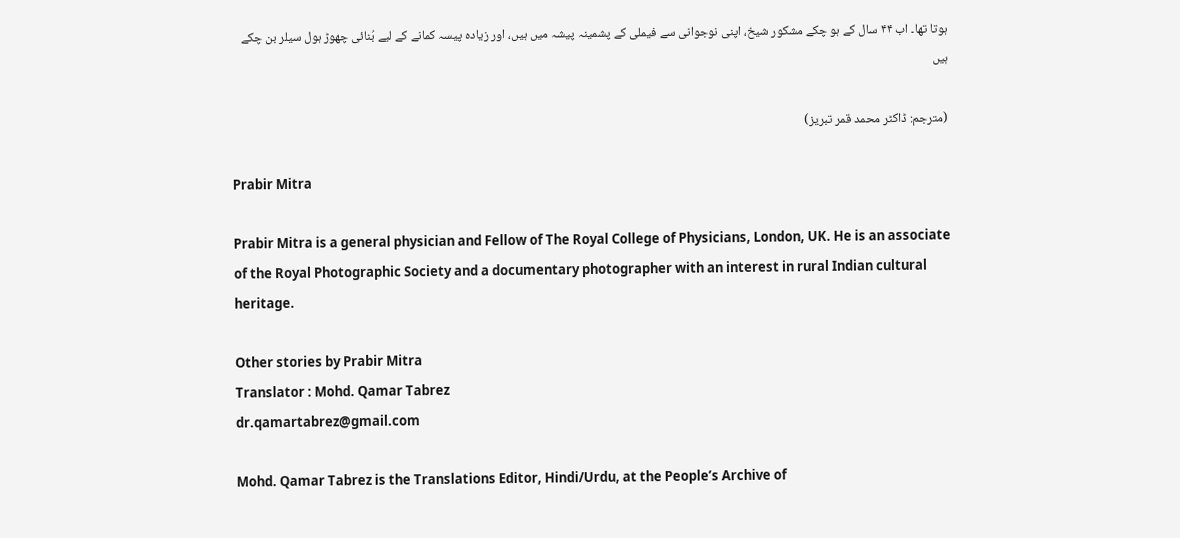ہوتا تھا۔ اب ۴۴ سال کے ہو چکے مشکور شیخ، اپنی نوجوانی سے فیملی کے پشمینہ پیشہ میں ہیں، اور زیادہ پیسہ کمانے کے لیے بُنائی چھوڑ ہول سیلر بن چکے ہیں

(مترجم: ڈاکٹر محمد قمر تبریز)

Prabir Mitra

Prabir Mitra is a general physician and Fellow of The Royal College of Physicians, London, UK. He is an associate of the Royal Photographic Society and a documentary photographer with an interest in rural Indian cultural heritage.

Other stories by Prabir Mitra
Translator : Mohd. Qamar Tabrez
dr.qamartabrez@gmail.com

Mohd. Qamar Tabrez is the Translations Editor, Hindi/Urdu, at the People’s Archive of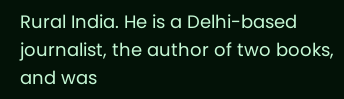Rural India. He is a Delhi-based journalist, the author of two books, and was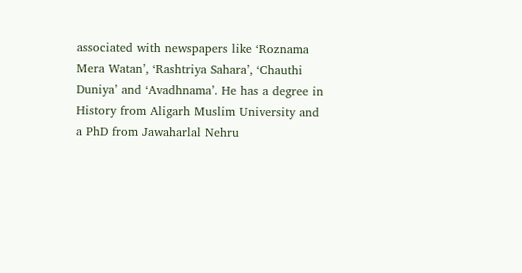associated with newspapers like ‘Roznama Mera Watan’, ‘Rashtriya Sahara’, ‘Chauthi Duniya’ and ‘Avadhnama’. He has a degree in History from Aligarh Muslim University and a PhD from Jawaharlal Nehru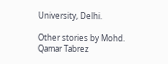University, Delhi.

Other stories by Mohd. Qamar Tabrez